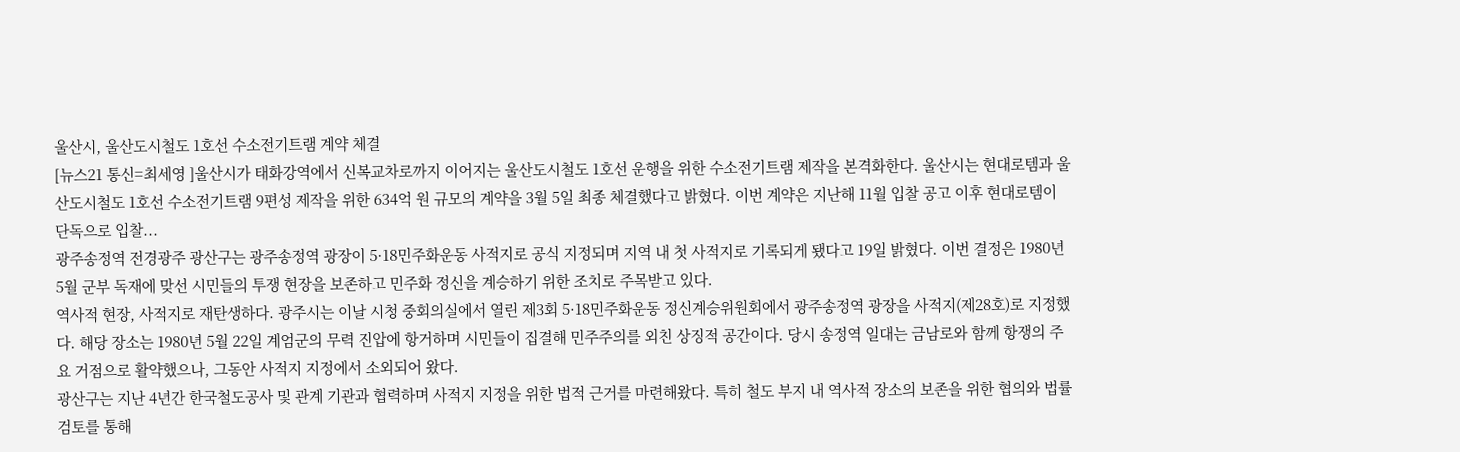울산시, 울산도시철도 1호선 수소전기트램 계약 체결
[뉴스21 통신=최세영 ]울산시가 태화강역에서 신복교차로까지 이어지는 울산도시철도 1호선 운행을 위한 수소전기트램 제작을 본격화한다. 울산시는 현대로템과 울산도시철도 1호선 수소전기트램 9편성 제작을 위한 634억 원 규모의 계약을 3월 5일 최종 체결했다고 밝혔다. 이번 계약은 지난해 11월 입찰 공고 이후 현대로템이 단독으로 입찰...
광주송정역 전경광주 광산구는 광주송정역 광장이 5·18민주화운동 사적지로 공식 지정되며 지역 내 첫 사적지로 기록되게 됐다고 19일 밝혔다. 이번 결정은 1980년 5월 군부 독재에 맞선 시민들의 투쟁 현장을 보존하고 민주화 정신을 계승하기 위한 조치로 주목받고 있다.
역사적 현장, 사적지로 재탄생하다. 광주시는 이날 시청 중회의실에서 열린 제3회 5·18민주화운동 정신계승위원회에서 광주송정역 광장을 사적지(제28호)로 지정했다. 해당 장소는 1980년 5월 22일 계엄군의 무력 진압에 항거하며 시민들이 집결해 민주주의를 외친 상징적 공간이다. 당시 송정역 일대는 금남로와 함께 항쟁의 주요 거점으로 활약했으나, 그동안 사적지 지정에서 소외되어 왔다.
광산구는 지난 4년간 한국철도공사 및 관계 기관과 협력하며 사적지 지정을 위한 법적 근거를 마련해왔다. 특히 철도 부지 내 역사적 장소의 보존을 위한 협의와 법률 검토를 통해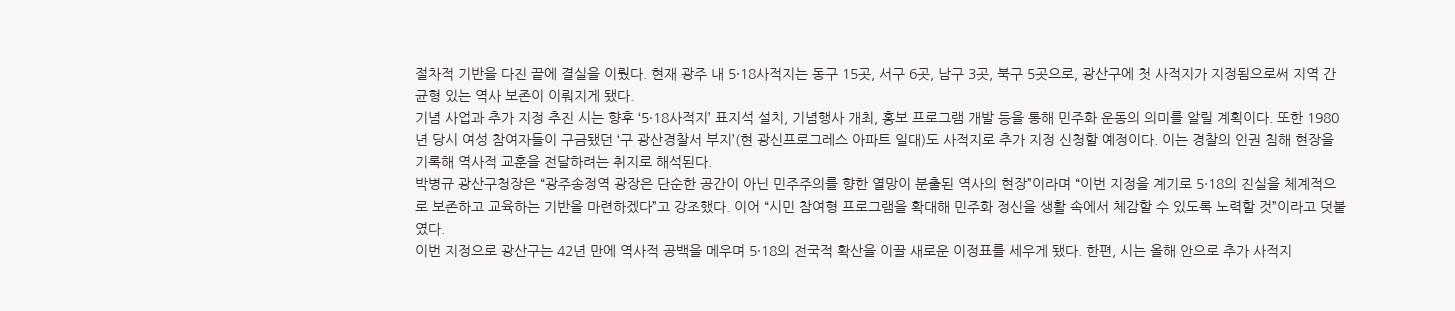절차적 기반을 다진 끝에 결실을 이뤘다. 현재 광주 내 5·18사적지는 동구 15곳, 서구 6곳, 남구 3곳, 북구 5곳으로, 광산구에 첫 사적지가 지정됨으로써 지역 간 균형 있는 역사 보존이 이뤄지게 됐다.
기념 사업과 추가 지정 추진 시는 향후 ‘5·18사적지’ 표지석 설치, 기념행사 개최, 홍보 프로그램 개발 등을 통해 민주화 운동의 의미를 알릴 계획이다. 또한 1980년 당시 여성 참여자들이 구금됐던 ‘구 광산경찰서 부지’(현 광신프로그레스 아파트 일대)도 사적지로 추가 지정 신청할 예정이다. 이는 경찰의 인권 침해 현장을 기록해 역사적 교훈을 전달하려는 취지로 해석된다.
박병규 광산구청장은 “광주송정역 광장은 단순한 공간이 아닌 민주주의를 향한 열망이 분출된 역사의 현장”이라며 “이번 지정을 계기로 5·18의 진실을 체계적으로 보존하고 교육하는 기반을 마련하겠다”고 강조했다. 이어 “시민 참여형 프로그램을 확대해 민주화 정신을 생활 속에서 체감할 수 있도록 노력할 것”이라고 덧붙였다.
이번 지정으로 광산구는 42년 만에 역사적 공백을 메우며 5·18의 전국적 확산을 이끌 새로운 이정표를 세우게 됐다. 한편, 시는 올해 안으로 추가 사적지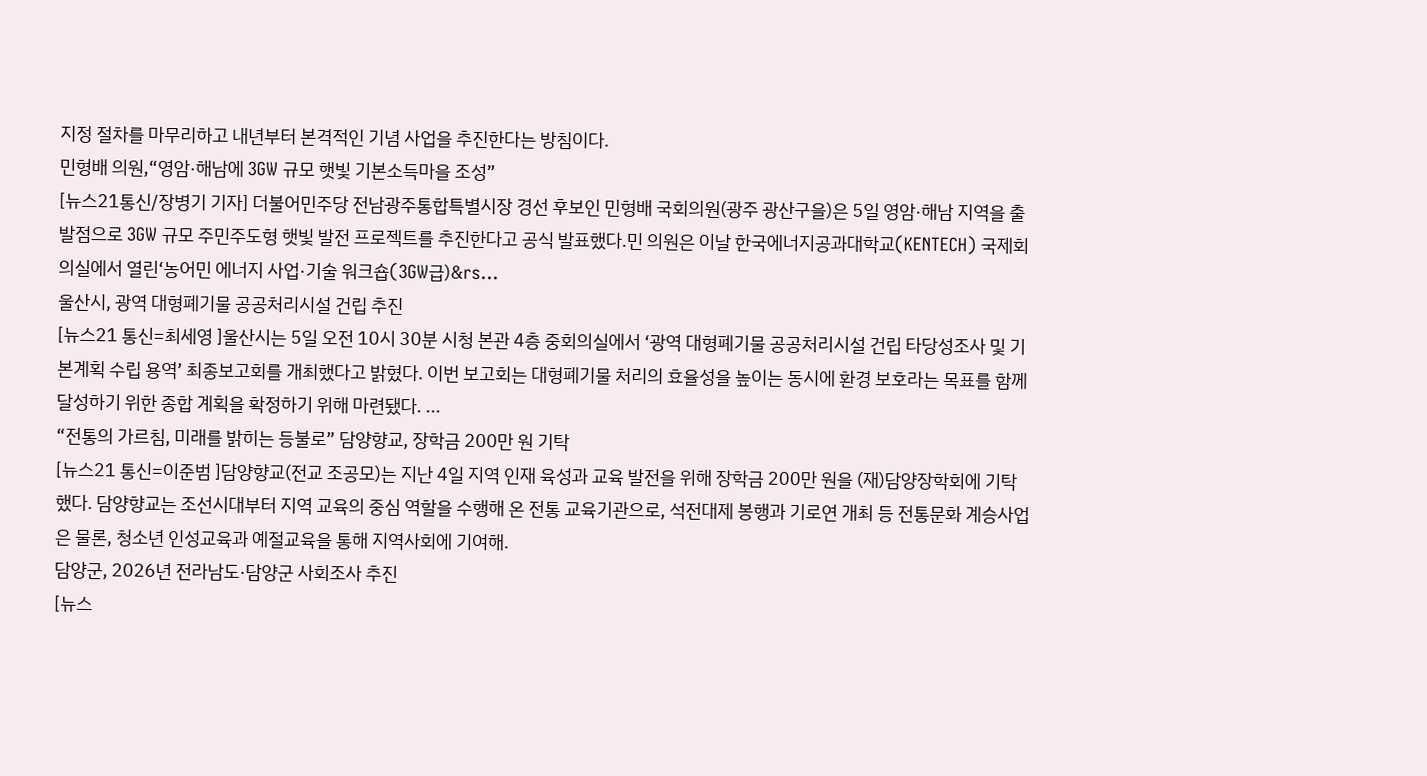지정 절차를 마무리하고 내년부터 본격적인 기념 사업을 추진한다는 방침이다.
민형배 의원,“영암·해남에 3GW 규모 햇빛 기본소득마을 조성”
[뉴스21통신/장병기 기자] 더불어민주당 전남광주통합특별시장 경선 후보인 민형배 국회의원(광주 광산구을)은 5일 영암·해남 지역을 출발점으로 3GW 규모 주민주도형 햇빛 발전 프로젝트를 추진한다고 공식 발표했다.민 의원은 이날 한국에너지공과대학교(KENTECH) 국제회의실에서 열린‘농어민 에너지 사업·기술 워크숍(3GW급)&rs...
울산시, 광역 대형폐기물 공공처리시설 건립 추진
[뉴스21 통신=최세영 ]울산시는 5일 오전 10시 30분 시청 본관 4층 중회의실에서 ‘광역 대형폐기물 공공처리시설 건립 타당성조사 및 기본계획 수립 용역’ 최종보고회를 개최했다고 밝혔다. 이번 보고회는 대형폐기물 처리의 효율성을 높이는 동시에 환경 보호라는 목표를 함께 달성하기 위한 종합 계획을 확정하기 위해 마련됐다. ...
“전통의 가르침, 미래를 밝히는 등불로” 담양향교, 장학금 200만 원 기탁
[뉴스21 통신=이준범 ]담양향교(전교 조공모)는 지난 4일 지역 인재 육성과 교육 발전을 위해 장학금 200만 원을 (재)담양장학회에 기탁했다. 담양향교는 조선시대부터 지역 교육의 중심 역할을 수행해 온 전통 교육기관으로, 석전대제 봉행과 기로연 개최 등 전통문화 계승사업은 물론, 청소년 인성교육과 예절교육을 통해 지역사회에 기여해.
담양군, 2026년 전라남도·담양군 사회조사 추진
[뉴스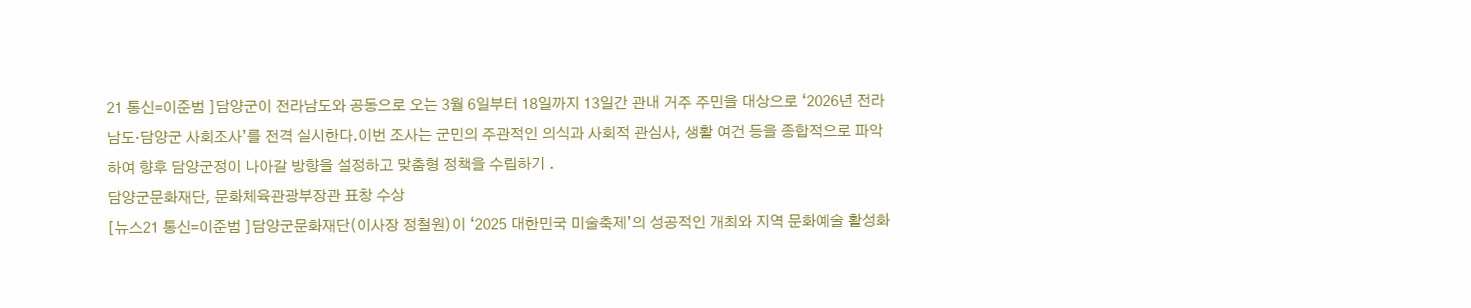21 통신=이준범 ]담양군이 전라남도와 공동으로 오는 3월 6일부터 18일까지 13일간 관내 거주 주민을 대상으로 ‘2026년 전라남도·담양군 사회조사’를 전격 실시한다.이번 조사는 군민의 주관적인 의식과 사회적 관심사, 생활 여건 등을 종합적으로 파악하여 향후 담양군정이 나아갈 방향을 설정하고 맞춤형 정책을 수립하기 .
담양군문화재단, 문화체육관광부장관 표창 수상
[뉴스21 통신=이준범 ]담양군문화재단(이사장 정철원)이 ‘2025 대한민국 미술축제’의 성공적인 개최와 지역 문화예술 활성화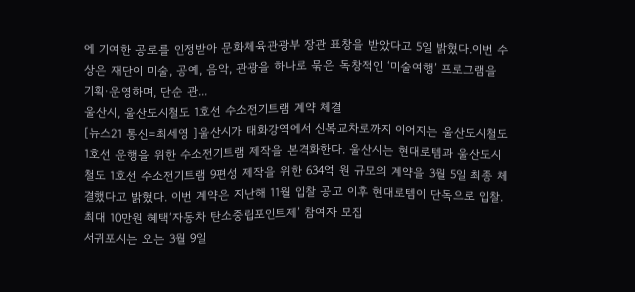에 기여한 공로를 인정받아 문화체육관광부 장관 표창을 받았다고 5일 밝혔다.이번 수상은 재단이 미술, 공예, 음악, 관광을 하나로 묶은 독창적인 ‘미술여행’ 프로그램을 기획·운영하며, 단순 관...
울산시, 울산도시철도 1호선 수소전기트램 계약 체결
[뉴스21 통신=최세영 ]울산시가 태화강역에서 신복교차로까지 이어지는 울산도시철도 1호선 운행을 위한 수소전기트램 제작을 본격화한다. 울산시는 현대로템과 울산도시철도 1호선 수소전기트램 9편성 제작을 위한 634억 원 규모의 계약을 3월 5일 최종 체결했다고 밝혔다. 이번 계약은 지난해 11월 입찰 공고 이후 현대로템이 단독으로 입찰.
최대 10만원 혜택‘자동차 탄소중립포인트제’ 참여자 모집
서귀포시는 오는 3월 9일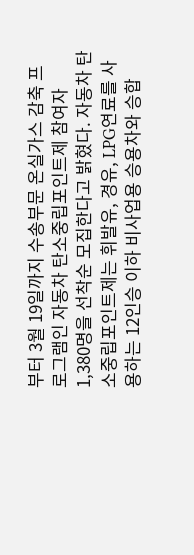부터 3월 19일까지 수송부문 온실가스 감축 프로그램인 자동차 탄소중립포인트제 참여자 1,380명을 선착순 모집한다고 밝혔다. 자동차 탄소중립포인트제는 휘발유, 경유, LPG연료를 사용하는 12인승 이하 비사업용 승용차와 승합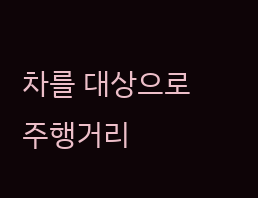차를 대상으로 주행거리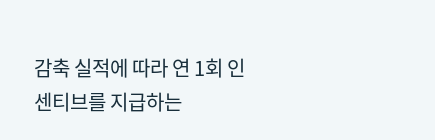감축 실적에 따라 연 1회 인센티브를 지급하는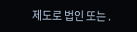제도로 법인 또는 .